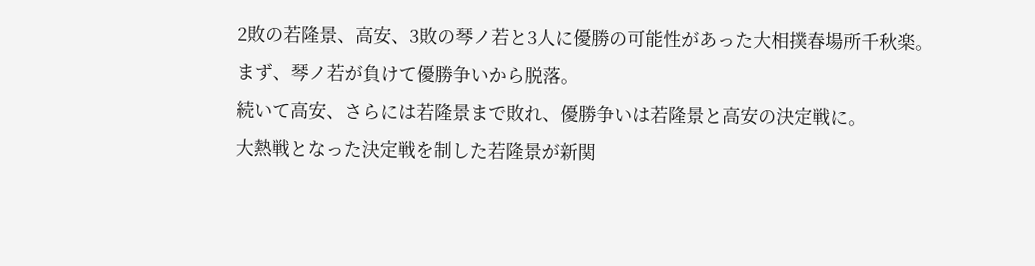2敗の若隆景、高安、3敗の琴ノ若と3人に優勝の可能性があった大相撲春場所千秋楽。
まず、琴ノ若が負けて優勝争いから脱落。
続いて高安、さらには若隆景まで敗れ、優勝争いは若隆景と高安の決定戦に。
大熱戦となった決定戦を制した若隆景が新関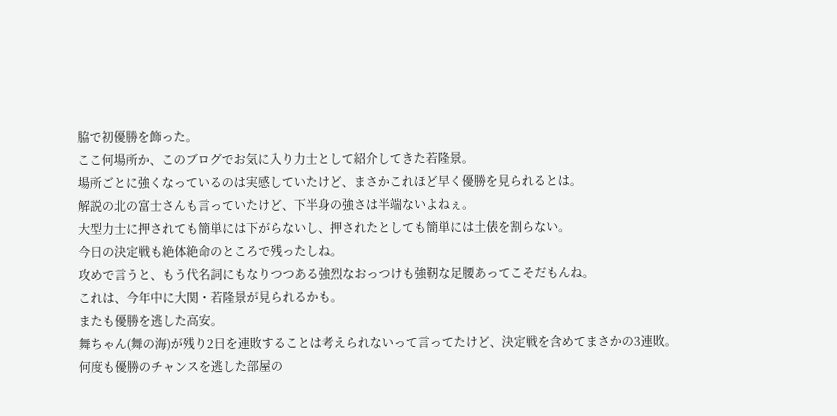脇で初優勝を飾った。
ここ何場所か、このブログでお気に入り力士として紹介してきた若隆景。
場所ごとに強くなっているのは実感していたけど、まさかこれほど早く優勝を見られるとは。
解説の北の富士さんも言っていたけど、下半身の強さは半端ないよねぇ。
大型力士に押されても簡単には下がらないし、押されたとしても簡単には土俵を割らない。
今日の決定戦も絶体絶命のところで残ったしね。
攻めで言うと、もう代名詞にもなりつつある強烈なおっつけも強靭な足腰あってこそだもんね。
これは、今年中に大関・若隆景が見られるかも。
またも優勝を逃した高安。
舞ちゃん(舞の海)が残り2日を連敗することは考えられないって言ってたけど、決定戦を含めてまさかの3連敗。
何度も優勝のチャンスを逃した部屋の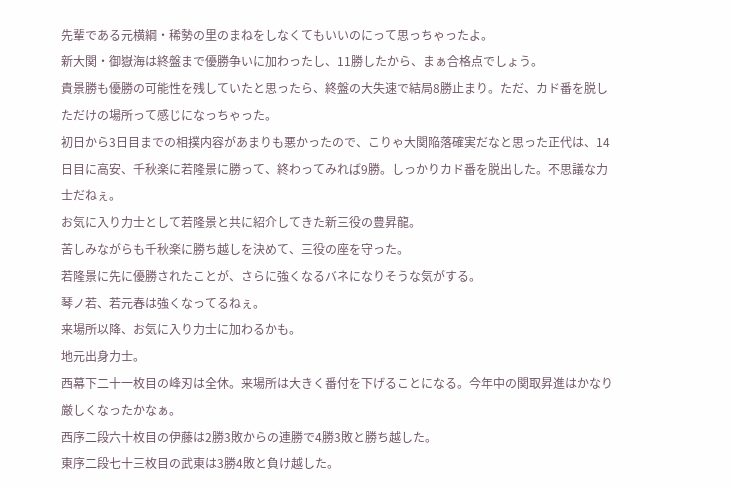先輩である元横綱・稀勢の里のまねをしなくてもいいのにって思っちゃったよ。
新大関・御嶽海は終盤まで優勝争いに加わったし、11勝したから、まぁ合格点でしょう。
貴景勝も優勝の可能性を残していたと思ったら、終盤の大失速で結局8勝止まり。ただ、カド番を脱しただけの場所って感じになっちゃった。
初日から3日目までの相撲内容があまりも悪かったので、こりゃ大関陥落確実だなと思った正代は、14日目に高安、千秋楽に若隆景に勝って、終わってみれば9勝。しっかりカド番を脱出した。不思議な力士だねぇ。
お気に入り力士として若隆景と共に紹介してきた新三役の豊昇龍。
苦しみながらも千秋楽に勝ち越しを決めて、三役の座を守った。
若隆景に先に優勝されたことが、さらに強くなるバネになりそうな気がする。
琴ノ若、若元春は強くなってるねぇ。
来場所以降、お気に入り力士に加わるかも。
地元出身力士。
西幕下二十一枚目の峰刃は全休。来場所は大きく番付を下げることになる。今年中の関取昇進はかなり厳しくなったかなぁ。
西序二段六十枚目の伊藤は2勝3敗からの連勝で4勝3敗と勝ち越した。
東序二段七十三枚目の武東は3勝4敗と負け越した。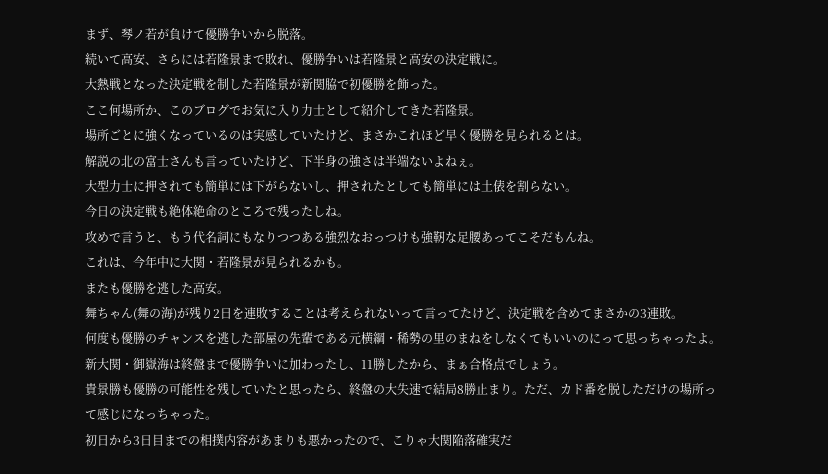まず、琴ノ若が負けて優勝争いから脱落。
続いて高安、さらには若隆景まで敗れ、優勝争いは若隆景と高安の決定戦に。
大熱戦となった決定戦を制した若隆景が新関脇で初優勝を飾った。
ここ何場所か、このブログでお気に入り力士として紹介してきた若隆景。
場所ごとに強くなっているのは実感していたけど、まさかこれほど早く優勝を見られるとは。
解説の北の富士さんも言っていたけど、下半身の強さは半端ないよねぇ。
大型力士に押されても簡単には下がらないし、押されたとしても簡単には土俵を割らない。
今日の決定戦も絶体絶命のところで残ったしね。
攻めで言うと、もう代名詞にもなりつつある強烈なおっつけも強靭な足腰あってこそだもんね。
これは、今年中に大関・若隆景が見られるかも。
またも優勝を逃した高安。
舞ちゃん(舞の海)が残り2日を連敗することは考えられないって言ってたけど、決定戦を含めてまさかの3連敗。
何度も優勝のチャンスを逃した部屋の先輩である元横綱・稀勢の里のまねをしなくてもいいのにって思っちゃったよ。
新大関・御嶽海は終盤まで優勝争いに加わったし、11勝したから、まぁ合格点でしょう。
貴景勝も優勝の可能性を残していたと思ったら、終盤の大失速で結局8勝止まり。ただ、カド番を脱しただけの場所って感じになっちゃった。
初日から3日目までの相撲内容があまりも悪かったので、こりゃ大関陥落確実だ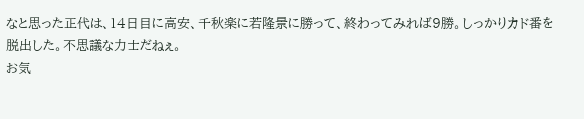なと思った正代は、14日目に高安、千秋楽に若隆景に勝って、終わってみれば9勝。しっかりカド番を脱出した。不思議な力士だねぇ。
お気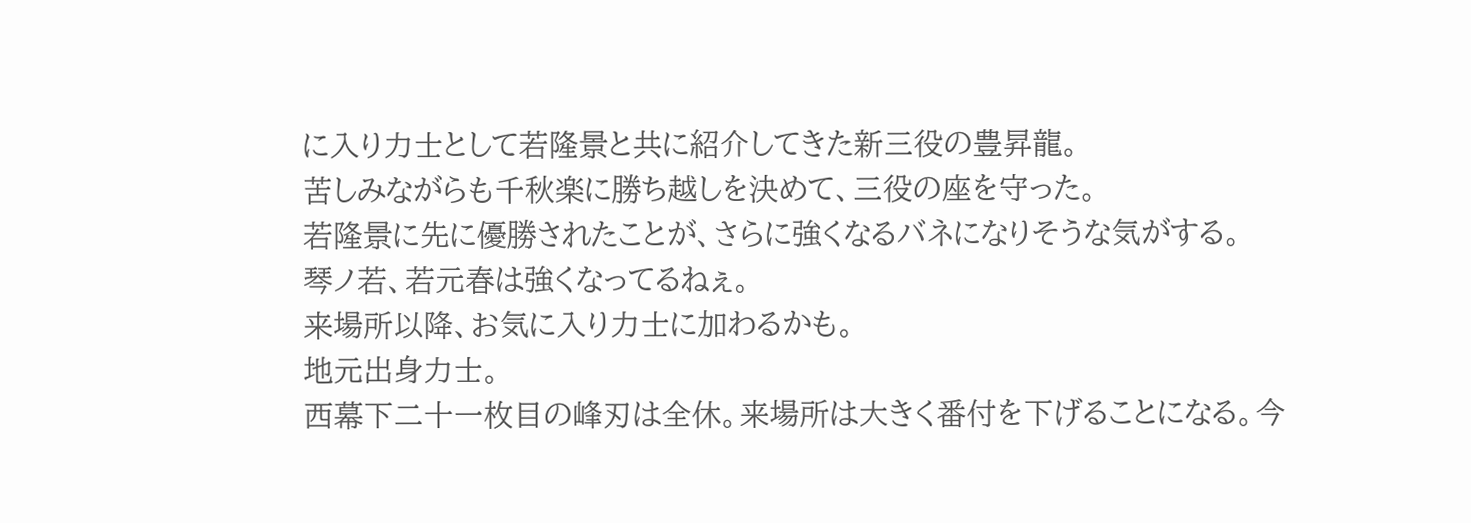に入り力士として若隆景と共に紹介してきた新三役の豊昇龍。
苦しみながらも千秋楽に勝ち越しを決めて、三役の座を守った。
若隆景に先に優勝されたことが、さらに強くなるバネになりそうな気がする。
琴ノ若、若元春は強くなってるねぇ。
来場所以降、お気に入り力士に加わるかも。
地元出身力士。
西幕下二十一枚目の峰刃は全休。来場所は大きく番付を下げることになる。今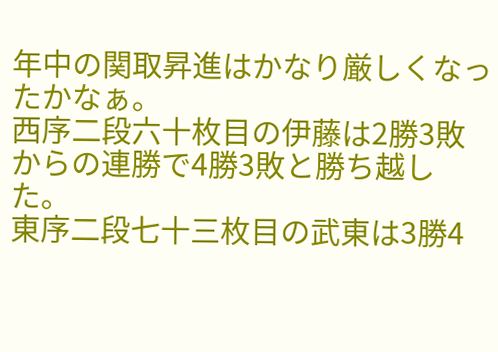年中の関取昇進はかなり厳しくなったかなぁ。
西序二段六十枚目の伊藤は2勝3敗からの連勝で4勝3敗と勝ち越した。
東序二段七十三枚目の武東は3勝4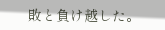敗と負け越した。